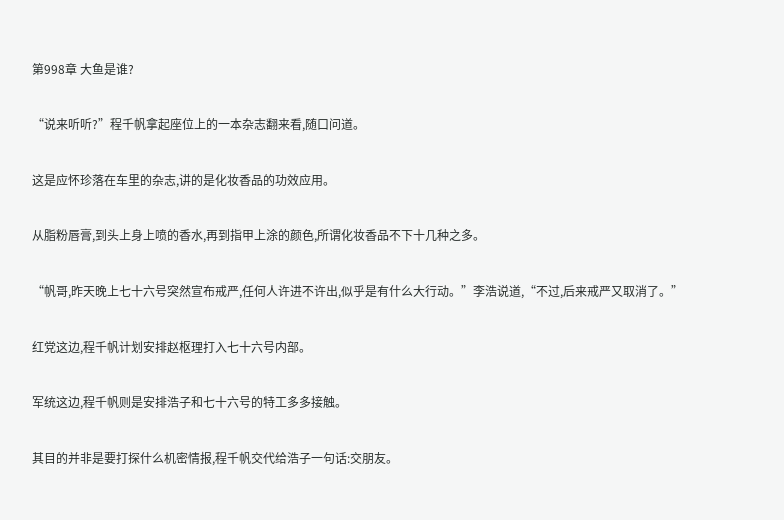第998章 大鱼是谁?

“说来听听?”程千帆拿起座位上的一本杂志翻来看,随口问道。

这是应怀珍落在车里的杂志,讲的是化妆香品的功效应用。

从脂粉唇膏,到头上身上喷的香水,再到指甲上涂的颜色,所谓化妆香品不下十几种之多。

“帆哥,昨天晚上七十六号突然宣布戒严,任何人许进不许出,似乎是有什么大行动。”李浩说道,“不过,后来戒严又取消了。”

红党这边,程千帆计划安排赵枢理打入七十六号内部。

军统这边,程千帆则是安排浩子和七十六号的特工多多接触。

其目的并非是要打探什么机密情报,程千帆交代给浩子一句话:交朋友。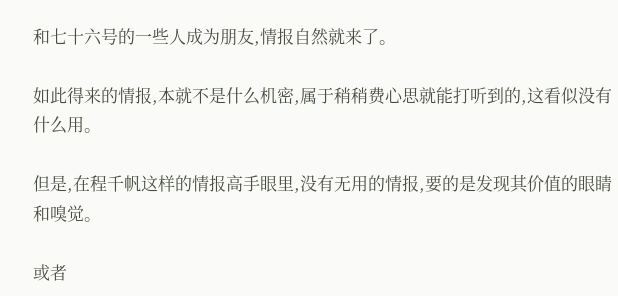和七十六号的一些人成为朋友,情报自然就来了。

如此得来的情报,本就不是什么机密,属于稍稍费心思就能打听到的,这看似没有什么用。

但是,在程千帆这样的情报高手眼里,没有无用的情报,要的是发现其价值的眼睛和嗅觉。

或者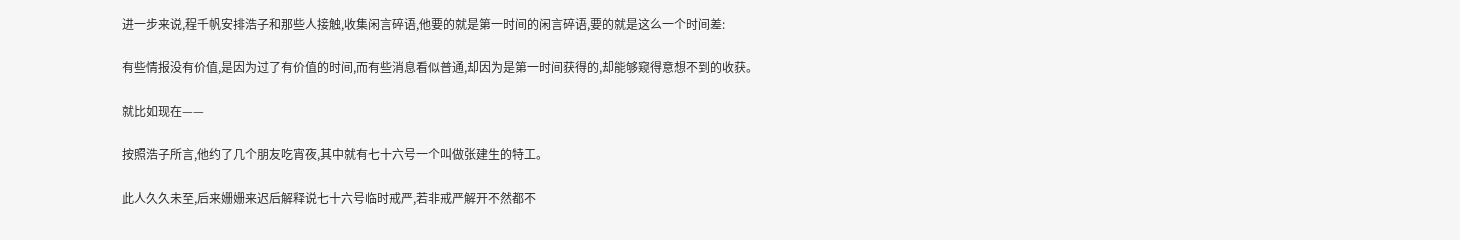进一步来说,程千帆安排浩子和那些人接触,收集闲言碎语,他要的就是第一时间的闲言碎语,要的就是这么一个时间差:

有些情报没有价值,是因为过了有价值的时间,而有些消息看似普通,却因为是第一时间获得的,却能够窥得意想不到的收获。

就比如现在——

按照浩子所言,他约了几个朋友吃宵夜,其中就有七十六号一个叫做张建生的特工。

此人久久未至,后来姗姗来迟后解释说七十六号临时戒严,若非戒严解开不然都不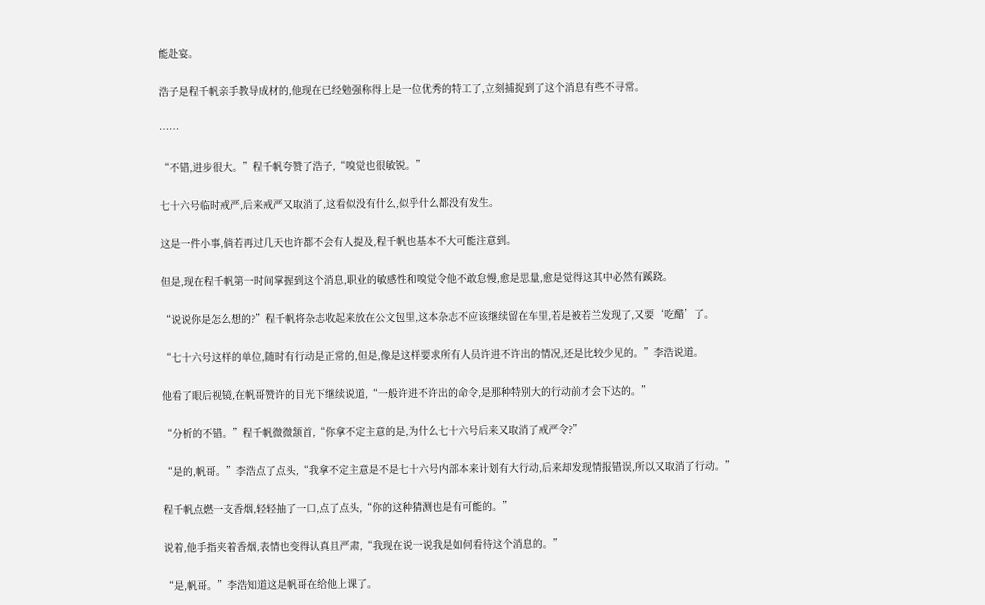能赴宴。

浩子是程千帆亲手教导成材的,他现在已经勉强称得上是一位优秀的特工了,立刻捕捉到了这个消息有些不寻常。

……

“不错,进步很大。”程千帆夸赞了浩子,“嗅觉也很敏锐。”

七十六号临时戒严,后来戒严又取消了,这看似没有什么,似乎什么都没有发生。

这是一件小事,倘若再过几天也许都不会有人提及,程千帆也基本不大可能注意到。

但是,现在程千帆第一时间掌握到这个消息,职业的敏感性和嗅觉令他不敢怠慢,愈是思量,愈是觉得这其中必然有蹊跷。

“说说你是怎么想的?”程千帆将杂志收起来放在公文包里,这本杂志不应该继续留在车里,若是被若兰发现了,又要‘吃醋’了。

“七十六号这样的单位,随时有行动是正常的,但是,像是这样要求所有人员许进不许出的情况,还是比较少见的。”李浩说道。

他看了眼后视镜,在帆哥赞许的目光下继续说道,“一般许进不许出的命令,是那种特别大的行动前才会下达的。”

“分析的不错。”程千帆微微颔首,“你拿不定主意的是,为什么七十六号后来又取消了戒严令?”

“是的,帆哥。”李浩点了点头,“我拿不定主意是不是七十六号内部本来计划有大行动,后来却发现情报错误,所以又取消了行动。”

程千帆点燃一支香烟,轻轻抽了一口,点了点头,“你的这种猜测也是有可能的。”

说着,他手指夹着香烟,表情也变得认真且严肃,“我现在说一说我是如何看待这个消息的。”

“是,帆哥。”李浩知道这是帆哥在给他上课了。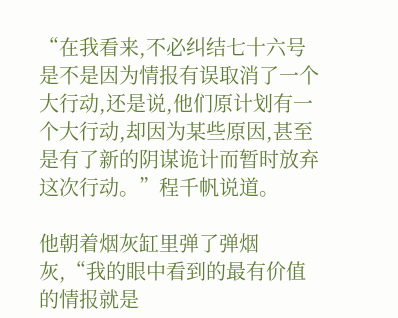“在我看来,不必纠结七十六号是不是因为情报有误取消了一个大行动,还是说,他们原计划有一个大行动,却因为某些原因,甚至是有了新的阴谋诡计而暂时放弃这次行动。”程千帆说道。

他朝着烟灰缸里弹了弹烟灰,“我的眼中看到的最有价值的情报就是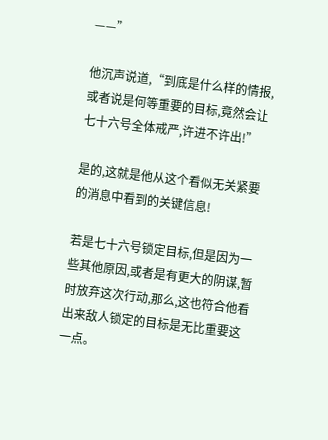——”

他沉声说道,“到底是什么样的情报,或者说是何等重要的目标,竟然会让七十六号全体戒严,许进不许出!”

是的,这就是他从这个看似无关紧要的消息中看到的关键信息!

若是七十六号锁定目标,但是因为一些其他原因,或者是有更大的阴谋,暂时放弃这次行动,那么,这也符合他看出来敌人锁定的目标是无比重要这一点。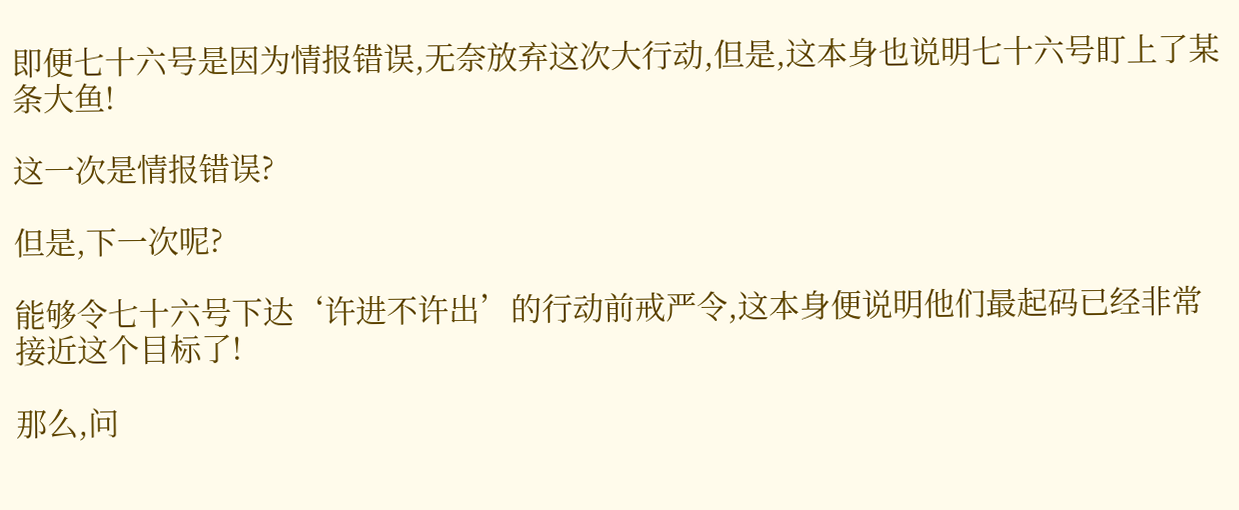即便七十六号是因为情报错误,无奈放弃这次大行动,但是,这本身也说明七十六号盯上了某条大鱼!

这一次是情报错误?

但是,下一次呢?

能够令七十六号下达‘许进不许出’的行动前戒严令,这本身便说明他们最起码已经非常接近这个目标了!

那么,问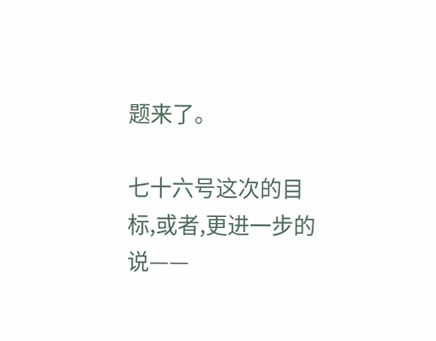题来了。

七十六号这次的目标,或者,更进一步的说——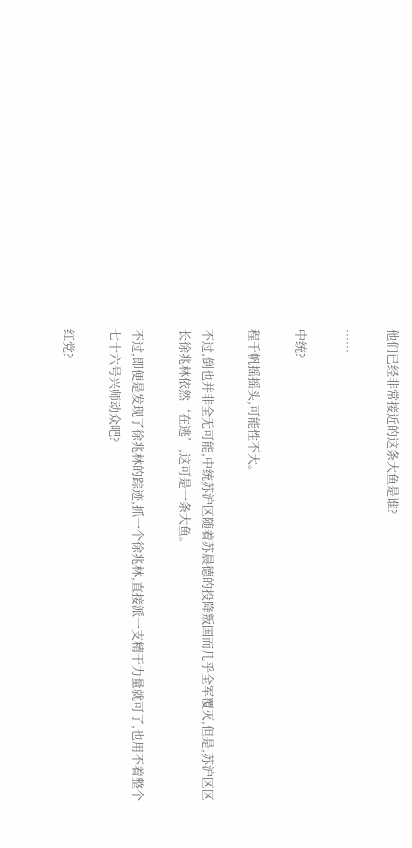他们已经非常接近的这条大鱼是谁?

……

中统?

程千帆摇摇头,可能性不大。

不过,倒也并非全无可能,中统苏沪区随着苏晨德的投降叛国而几乎全军覆灭,但是,苏沪区区长徐兆林依然‘在逃’,这可是一条大鱼。

不过,即便是发现了徐兆林的踪迹,抓一个徐兆林,直接派一支精干力量就可了,也用不着整个七十六号兴师动众吧?

红党?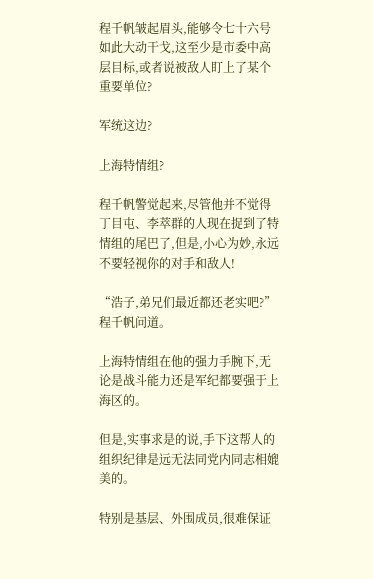程千帆皱起眉头,能够令七十六号如此大动干戈,这至少是市委中高层目标,或者说被敌人盯上了某个重要单位?

军统这边?

上海特情组?

程千帆警觉起来,尽管他并不觉得丁目屯、李萃群的人现在捉到了特情组的尾巴了,但是,小心为妙,永远不要轻视你的对手和敌人!

“浩子,弟兄们最近都还老实吧?”程千帆问道。

上海特情组在他的强力手腕下,无论是战斗能力还是军纪都要强于上海区的。

但是,实事求是的说,手下这帮人的组织纪律是远无法同党内同志相媲美的。

特别是基层、外围成员,很难保证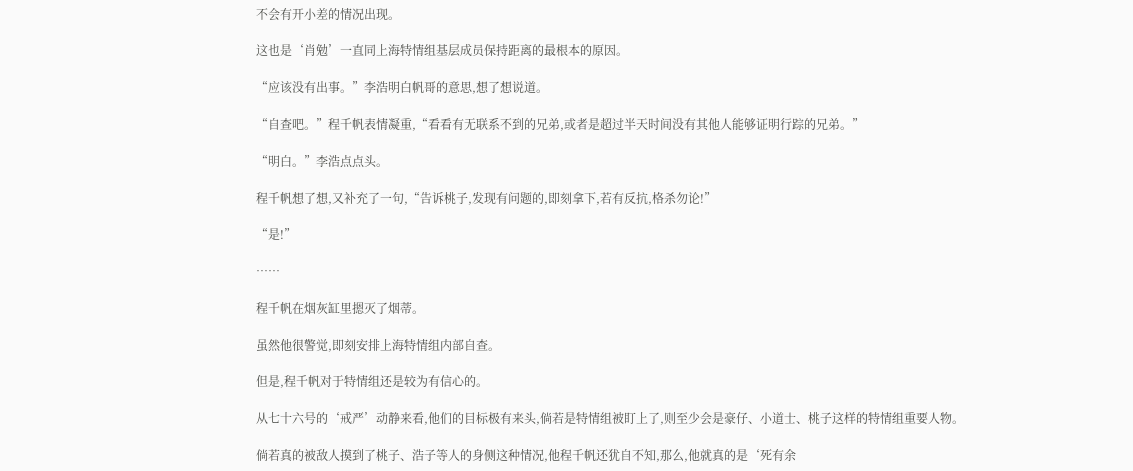不会有开小差的情况出现。

这也是‘肖勉’一直同上海特情组基层成员保持距离的最根本的原因。

“应该没有出事。”李浩明白帆哥的意思,想了想说道。

“自查吧。”程千帆表情凝重,“看看有无联系不到的兄弟,或者是超过半天时间没有其他人能够证明行踪的兄弟。”

“明白。”李浩点点头。

程千帆想了想,又补充了一句,“告诉桃子,发现有问题的,即刻拿下,若有反抗,格杀勿论!”

“是!”

……

程千帆在烟灰缸里摁灭了烟蒂。

虽然他很警觉,即刻安排上海特情组内部自查。

但是,程千帆对于特情组还是较为有信心的。

从七十六号的‘戒严’动静来看,他们的目标极有来头,倘若是特情组被盯上了,则至少会是豪仔、小道士、桃子这样的特情组重要人物。

倘若真的被敌人摸到了桃子、浩子等人的身侧这种情况,他程千帆还犹自不知,那么,他就真的是‘死有余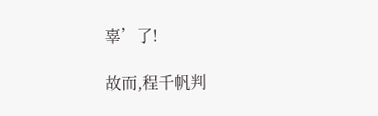辜’了!

故而,程千帆判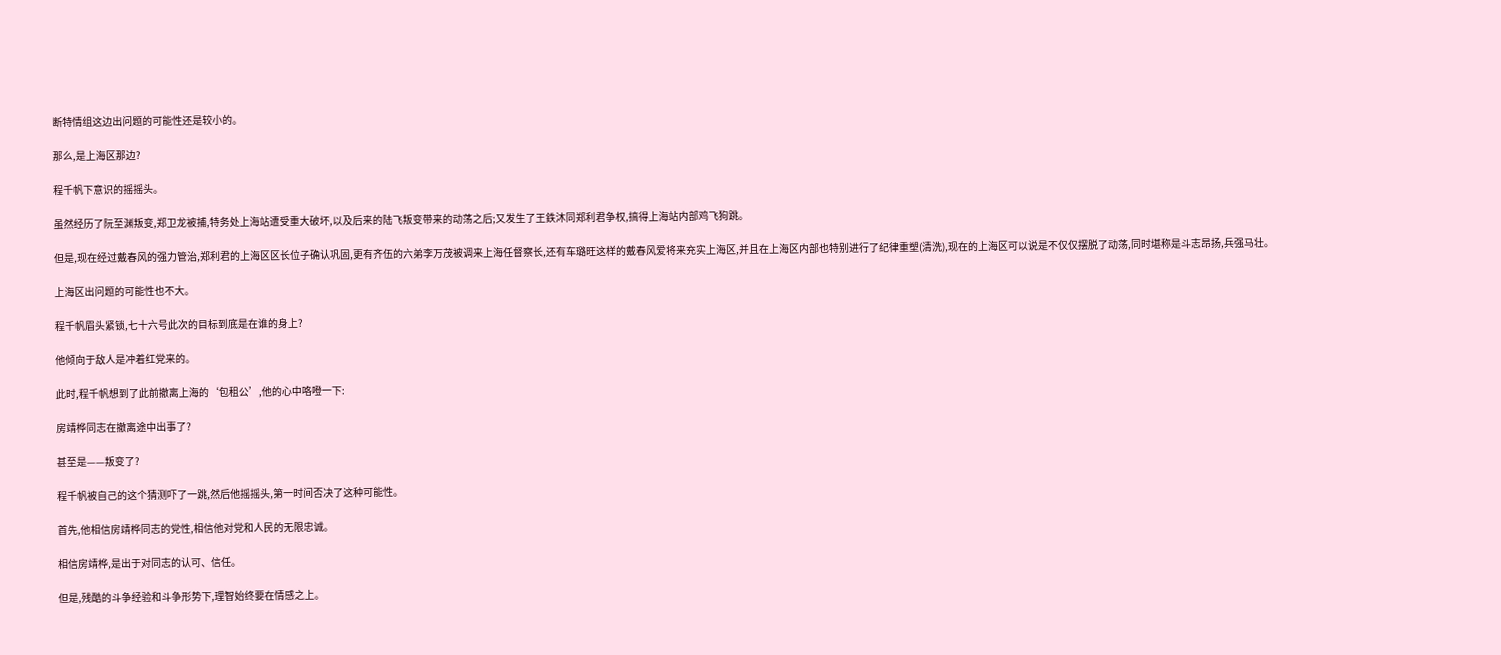断特情组这边出问题的可能性还是较小的。

那么,是上海区那边?

程千帆下意识的摇摇头。

虽然经历了阮至渊叛变,郑卫龙被捕,特务处上海站遭受重大破坏,以及后来的陆飞叛变带来的动荡之后;又发生了王鉄沐同郑利君争权,搞得上海站内部鸡飞狗跳。

但是,现在经过戴春风的强力管治,郑利君的上海区区长位子确认巩固,更有齐伍的六弟李万茂被调来上海任督察长,还有车璐旺这样的戴春风爱将来充实上海区,并且在上海区内部也特别进行了纪律重塑(清洗),现在的上海区可以说是不仅仅摆脱了动荡,同时堪称是斗志昂扬,兵强马壮。

上海区出问题的可能性也不大。

程千帆眉头紧锁,七十六号此次的目标到底是在谁的身上?

他倾向于敌人是冲着红党来的。

此时,程千帆想到了此前撤离上海的‘包租公’,他的心中咯噔一下:

房靖桦同志在撤离途中出事了?

甚至是——叛变了?

程千帆被自己的这个猜测吓了一跳,然后他摇摇头,第一时间否决了这种可能性。

首先,他相信房靖桦同志的党性,相信他对党和人民的无限忠诚。

相信房靖桦,是出于对同志的认可、信任。

但是,残酷的斗争经验和斗争形势下,理智始终要在情感之上。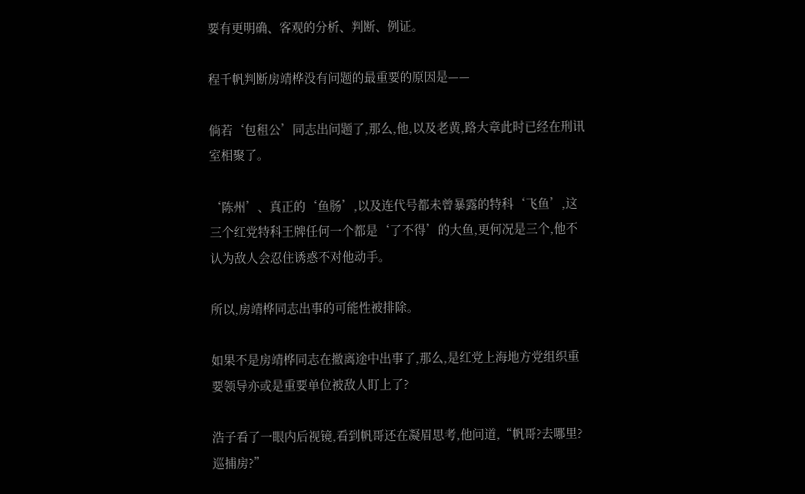要有更明确、客观的分析、判断、例证。

程千帆判断房靖桦没有问题的最重要的原因是——

倘若‘包租公’同志出问题了,那么,他,以及老黄,路大章此时已经在刑讯室相聚了。

‘陈州’、真正的‘鱼肠’,以及连代号都未曾暴露的特科‘飞鱼’,这三个红党特科王牌任何一个都是‘了不得’的大鱼,更何况是三个,他不认为敌人会忍住诱惑不对他动手。

所以,房靖桦同志出事的可能性被排除。

如果不是房靖桦同志在撤离途中出事了,那么,是红党上海地方党组织重要领导亦或是重要单位被敌人盯上了?

浩子看了一眼内后视镜,看到帆哥还在凝眉思考,他问道,“帆哥?去哪里?巡捕房?”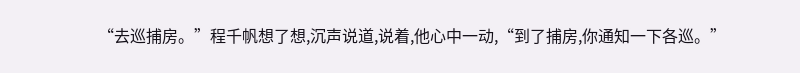“去巡捕房。”程千帆想了想,沉声说道,说着,他心中一动,“到了捕房,你通知一下各巡。”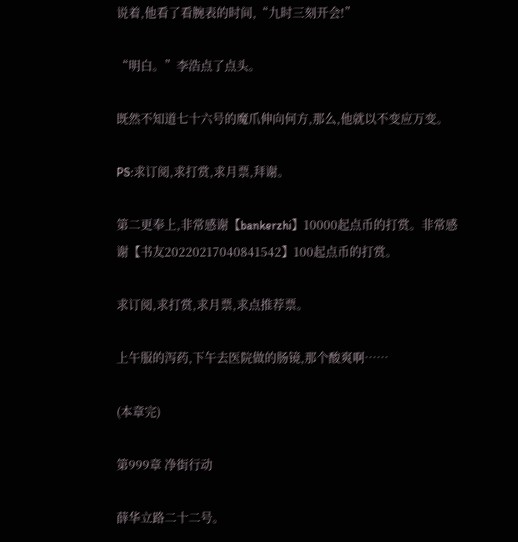说着,他看了看腕表的时间,“九时三刻开会!”

“明白。”李浩点了点头。

既然不知道七十六号的魔爪伸向何方,那么,他就以不变应万变。

PS:求订阅,求打赏,求月票,拜谢。

第二更奉上,非常感谢【bankerzhi】10000起点币的打赏。非常感谢【书友20220217040841542】100起点币的打赏。

求订阅,求打赏,求月票,求点推荐票。

上午服的泻药,下午去医院做的肠镜,那个酸爽啊……

(本章完)

第999章 净街行动

薛华立路二十二号。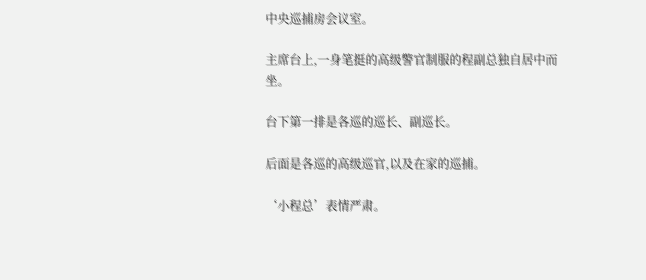中央巡捕房会议室。

主席台上,一身笔挺的高级警官制服的程副总独自居中而坐。

台下第一排是各巡的巡长、副巡长。

后面是各巡的高级巡官,以及在家的巡捕。

‘小程总’表情严肃。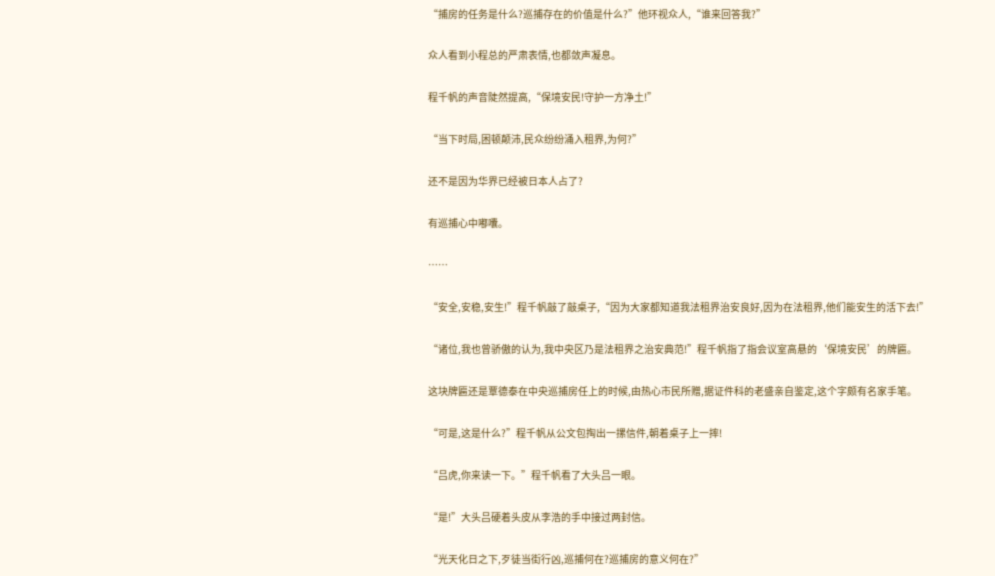“捕房的任务是什么?巡捕存在的价值是什么?”他环视众人,“谁来回答我?”

众人看到小程总的严肃表情,也都敛声凝息。

程千帆的声音陡然提高,“保境安民!守护一方净土!”

“当下时局,困顿颠沛,民众纷纷涌入租界,为何?”

还不是因为华界已经被日本人占了?

有巡捕心中嘟囔。

……

“安全,安稳,安生!”程千帆敲了敲桌子,“因为大家都知道我法租界治安良好,因为在法租界,他们能安生的活下去!”

“诸位,我也曾骄傲的认为,我中央区乃是法租界之治安典范!”程千帆指了指会议室高悬的‘保境安民’的牌匾。

这块牌匾还是覃德泰在中央巡捕房任上的时候,由热心市民所赠,据证件科的老盛亲自鉴定,这个字颇有名家手笔。

“可是,这是什么?”程千帆从公文包掏出一摞信件,朝着桌子上一摔!

“吕虎,你来读一下。”程千帆看了大头吕一眼。

“是!”大头吕硬着头皮从李浩的手中接过两封信。

“光天化日之下,歹徒当街行凶,巡捕何在?巡捕房的意义何在?”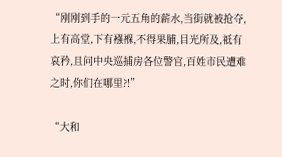“刚刚到手的一元五角的薪水,当街就被抢夺,上有高堂,下有襁褓,不得果脯,目光所及,祗有哀矜,且问中央巡捕房各位警官,百姓市民遭难之时,你们在哪里?!”

“大和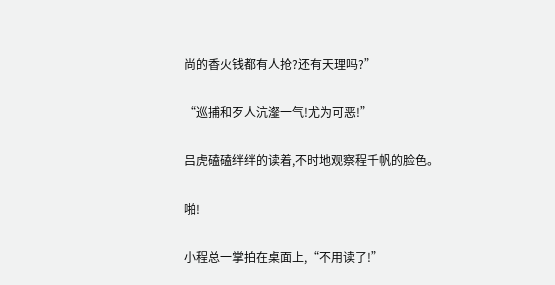尚的香火钱都有人抢?还有天理吗?”

“巡捕和歹人沆瀣一气!尤为可恶!”

吕虎磕磕绊绊的读着,不时地观察程千帆的脸色。

啪!

小程总一掌拍在桌面上,“不用读了!”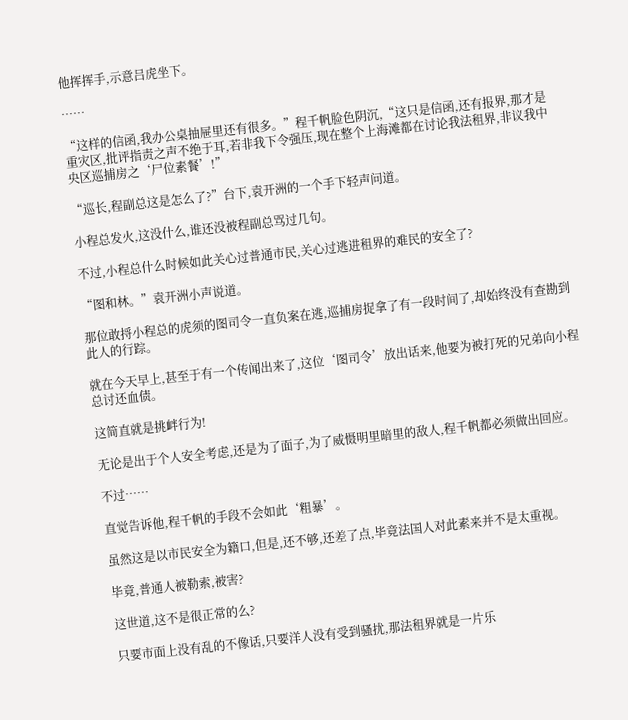他挥挥手,示意吕虎坐下。

……

“这样的信函,我办公桌抽屉里还有很多。”程千帆脸色阴沉,“这只是信函,还有报界,那才是重灾区,批评指责之声不绝于耳,若非我下令强压,现在整个上海滩都在讨论我法租界,非议我中央区巡捕房之‘尸位素餐’!”

“巡长,程副总这是怎么了?”台下,袁开洲的一个手下轻声问道。

小程总发火,这没什么,谁还没被程副总骂过几句。

不过,小程总什么时候如此关心过普通市民,关心过逃进租界的难民的安全了?

“图和林。”袁开洲小声说道。

那位敢捋小程总的虎须的图司令一直负案在逃,巡捕房捉拿了有一段时间了,却始终没有查勘到此人的行踪。

就在今天早上,甚至于有一个传闻出来了,这位‘图司令’放出话来,他要为被打死的兄弟向小程总讨还血债。

这简直就是挑衅行为!

无论是出于个人安全考虑,还是为了面子,为了威慑明里暗里的敌人,程千帆都必须做出回应。

不过……

直觉告诉他,程千帆的手段不会如此‘粗暴’。

虽然这是以市民安全为籍口,但是,还不够,还差了点,毕竟法国人对此素来并不是太重视。

毕竟,普通人被勒索,被害?

这世道,这不是很正常的么?

只要市面上没有乱的不像话,只要洋人没有受到骚扰,那法租界就是一片乐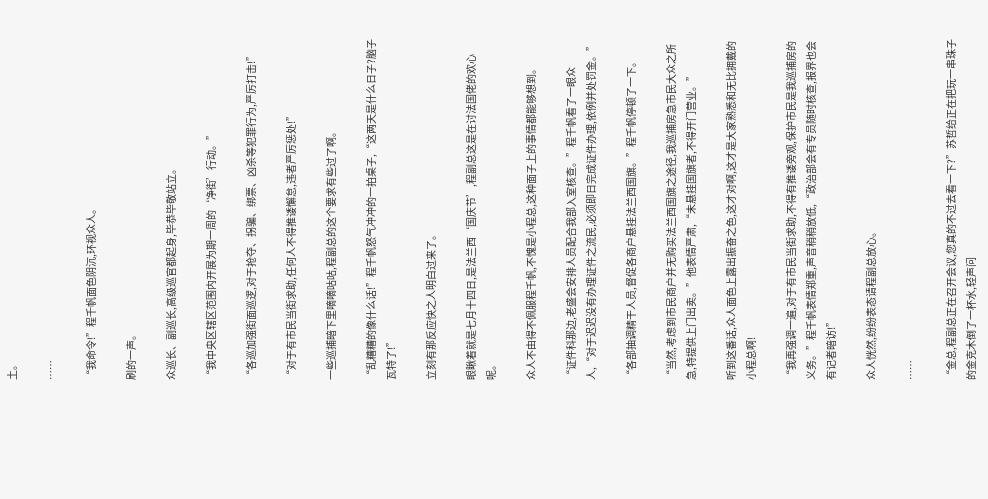土。

……

“我命令!”程千帆面色阴沉,环视众人。

刷的一声。

众巡长、副巡长,高级巡官都起身,毕恭毕敬站立。

“我中央区辖区范围内开展为期一周的‘净街’行动。”

“各巡加强街面巡逻,对于抢夺、拐骗、绑票、凶杀等犯罪行为,严厉打击!”

“对于有市民当街求助,任何人不得推诿懈怠,违者严厉惩处!”

一些巡捕暗下里嘀嘀咕咕,程副总的这个要求有些过了啊。

“乱糟糟的像什么话!”程千帆怒气冲冲的一拍桌子,“这两天是什么日子?脑子瓦特了!”

立刻有那反应快之人明白过来了。

眼瞅着就是七月十四日,是法兰西‘国庆节’,程副总这是在讨法国佬的欢心呢。

众人不由得不佩服程千帆,不愧是小程总,这种面子上的事情都能够想到。

“证件科那边,老盛会安排人员配合我部入室核查。”程千帆看了一眼众人,“对于迟迟没有办理证件之流民,必须即日完成证件办理,依例并处罚金。”

“各部抽调精干人员,督促各商户悬挂法兰西国旗。”程千帆停顿了一下。

“当然,考虑到市民商户并无购买法兰西国旗之途径,我巡捕房急市民大众之所急,特提供上门出卖。”他表情严肃,“未悬挂国旗者,不得开门营业。”

听到这番话,众人面色上露出振奋之色,这才对啊,这才是大家熟悉和无比拥戴的小程总啊!

“我再强调一遍,对于有市民当街求助,不得有推诿旁观,保护市民是我巡捕房的义务。”程千帆表情郑重,声音稍稍放低,“政治部会有专员随时核查,报界也会有记者暗访!”

众人恍然,纷纷表态请程副总放心。

……

“金总,程副总正在召开会议,您真的不过去看一下?”苏哲给正在把玩一串珠子的金克木倒了一杯水,轻声问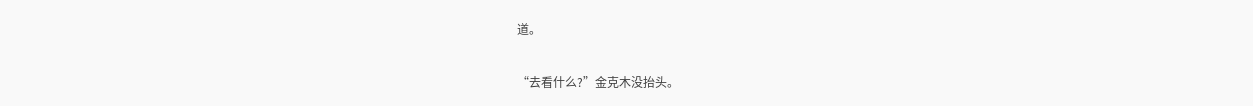道。

“去看什么?”金克木没抬头。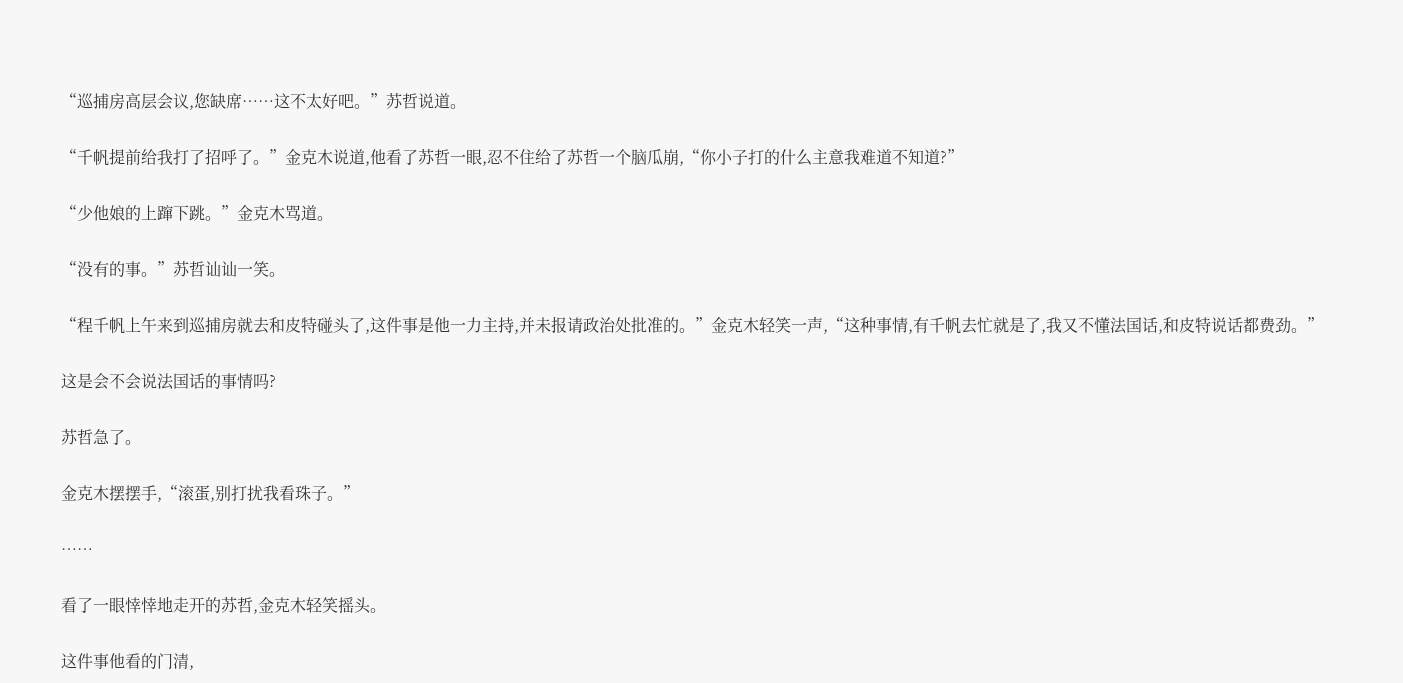“巡捕房高层会议,您缺席……这不太好吧。”苏哲说道。

“千帆提前给我打了招呼了。”金克木说道,他看了苏哲一眼,忍不住给了苏哲一个脑瓜崩,“你小子打的什么主意我难道不知道?”

“少他娘的上蹿下跳。”金克木骂道。

“没有的事。”苏哲讪讪一笑。

“程千帆上午来到巡捕房就去和皮特碰头了,这件事是他一力主持,并未报请政治处批准的。”金克木轻笑一声,“这种事情,有千帆去忙就是了,我又不懂法国话,和皮特说话都费劲。”

这是会不会说法国话的事情吗?

苏哲急了。

金克木摆摆手,“滚蛋,别打扰我看珠子。”

……

看了一眼悻悻地走开的苏哲,金克木轻笑摇头。

这件事他看的门清,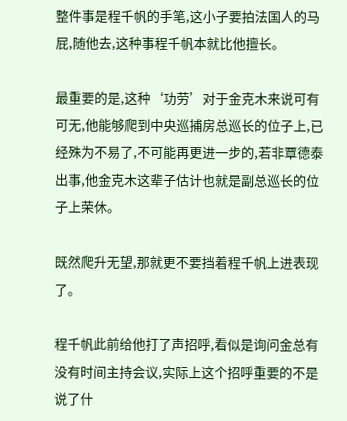整件事是程千帆的手笔,这小子要拍法国人的马屁,随他去,这种事程千帆本就比他擅长。

最重要的是,这种‘功劳’对于金克木来说可有可无,他能够爬到中央巡捕房总巡长的位子上,已经殊为不易了,不可能再更进一步的,若非覃德泰出事,他金克木这辈子估计也就是副总巡长的位子上荣休。

既然爬升无望,那就更不要挡着程千帆上进表现了。

程千帆此前给他打了声招呼,看似是询问金总有没有时间主持会议,实际上这个招呼重要的不是说了什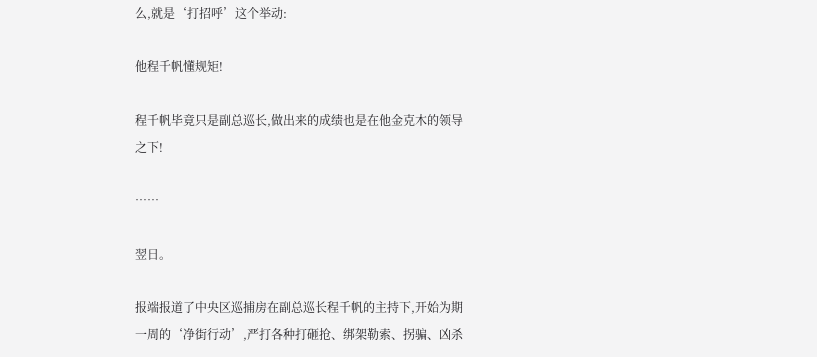么,就是‘打招呼’这个举动:

他程千帆懂规矩!

程千帆毕竟只是副总巡长,做出来的成绩也是在他金克木的领导之下!

……

翌日。

报端报道了中央区巡捕房在副总巡长程千帆的主持下,开始为期一周的‘净街行动’,严打各种打砸抢、绑架勒索、拐骗、凶杀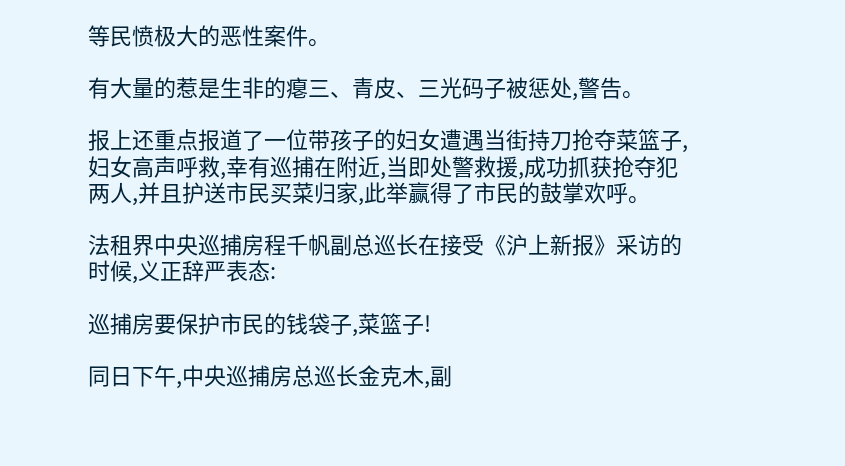等民愤极大的恶性案件。

有大量的惹是生非的瘪三、青皮、三光码子被惩处,警告。

报上还重点报道了一位带孩子的妇女遭遇当街持刀抢夺菜篮子,妇女高声呼救,幸有巡捕在附近,当即处警救援,成功抓获抢夺犯两人,并且护送市民买菜归家,此举赢得了市民的鼓掌欢呼。

法租界中央巡捕房程千帆副总巡长在接受《沪上新报》采访的时候,义正辞严表态:

巡捕房要保护市民的钱袋子,菜篮子!

同日下午,中央巡捕房总巡长金克木,副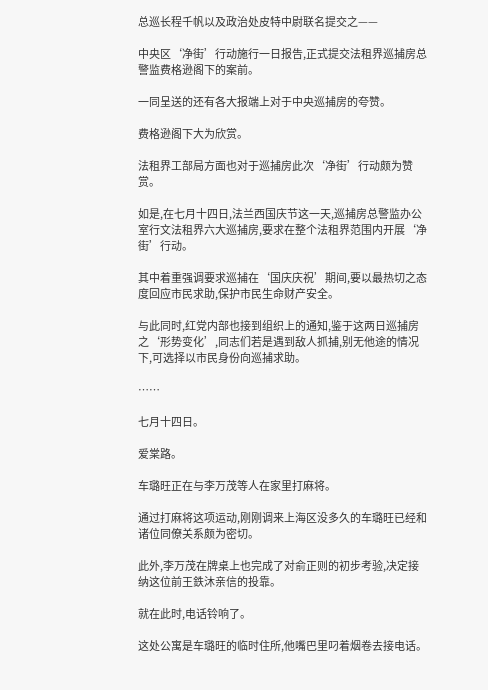总巡长程千帆以及政治处皮特中尉联名提交之——

中央区‘净街’行动施行一日报告,正式提交法租界巡捕房总警监费格逊阁下的案前。

一同呈送的还有各大报端上对于中央巡捕房的夸赞。

费格逊阁下大为欣赏。

法租界工部局方面也对于巡捕房此次‘净街’行动颇为赞赏。

如是,在七月十四日,法兰西国庆节这一天,巡捕房总警监办公室行文法租界六大巡捕房,要求在整个法租界范围内开展‘净街’行动。

其中着重强调要求巡捕在‘国庆庆祝’期间,要以最热切之态度回应市民求助,保护市民生命财产安全。

与此同时,红党内部也接到组织上的通知,鉴于这两日巡捕房之‘形势变化’,同志们若是遇到敌人抓捕,别无他途的情况下,可选择以市民身份向巡捕求助。

……

七月十四日。

爱棠路。

车璐旺正在与李万茂等人在家里打麻将。

通过打麻将这项运动,刚刚调来上海区没多久的车璐旺已经和诸位同僚关系颇为密切。

此外,李万茂在牌桌上也完成了对俞正则的初步考验,决定接纳这位前王鉄沐亲信的投靠。

就在此时,电话铃响了。

这处公寓是车璐旺的临时住所,他嘴巴里叼着烟卷去接电话。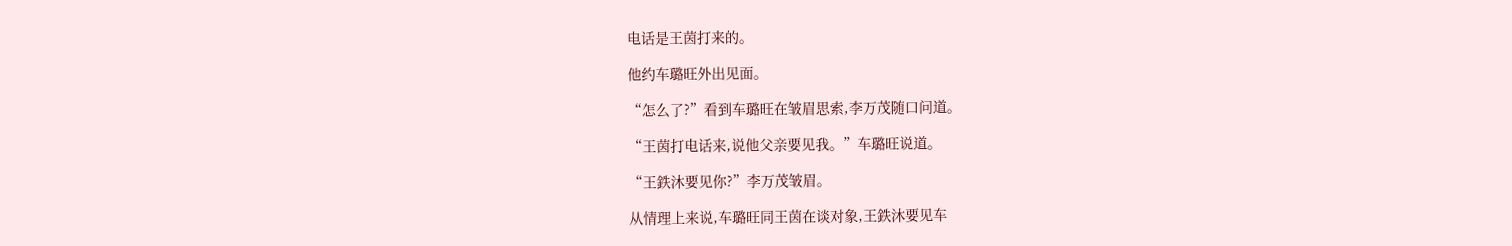电话是王茵打来的。

他约车璐旺外出见面。

“怎么了?”看到车璐旺在皱眉思索,李万茂随口问道。

“王茵打电话来,说他父亲要见我。”车璐旺说道。

“王鉄沐要见你?”李万茂皱眉。

从情理上来说,车璐旺同王茵在谈对象,王鉄沐要见车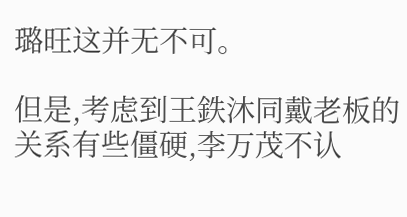璐旺这并无不可。

但是,考虑到王鉄沐同戴老板的关系有些僵硬,李万茂不认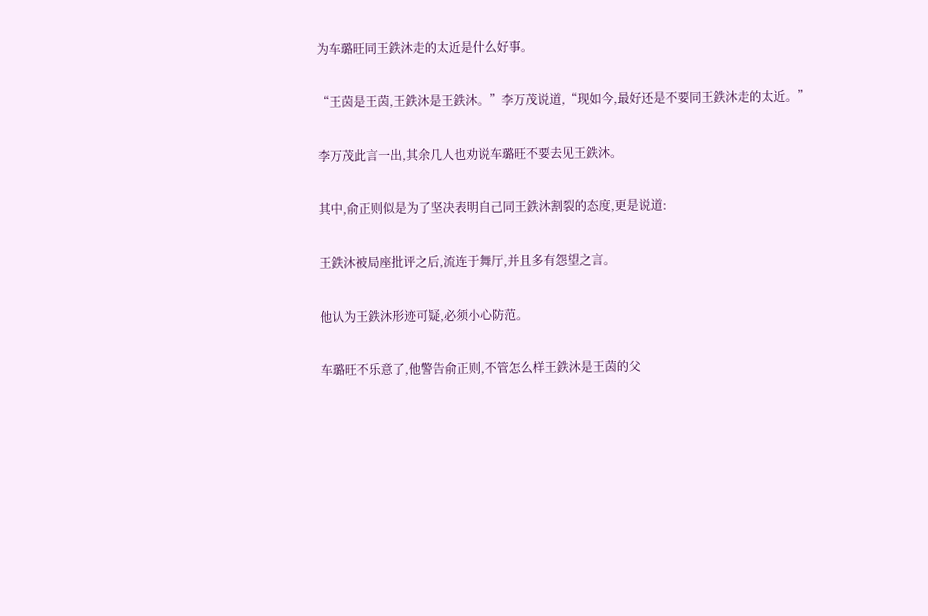为车璐旺同王鉄沐走的太近是什么好事。

“王茵是王茵,王鉄沐是王鉄沐。”李万茂说道,“现如今,最好还是不要同王鉄沐走的太近。”

李万茂此言一出,其余几人也劝说车璐旺不要去见王鉄沐。

其中,俞正则似是为了坚决表明自己同王鉄沐割裂的态度,更是说道:

王鉄沐被局座批评之后,流连于舞厅,并且多有怨望之言。

他认为王鉄沐形迹可疑,必须小心防范。

车璐旺不乐意了,他警告俞正则,不管怎么样王鉄沐是王茵的父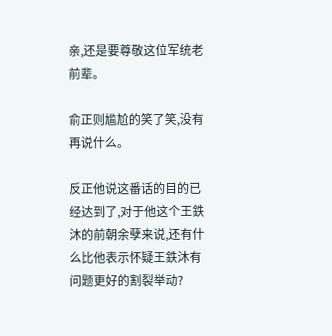亲,还是要尊敬这位军统老前辈。

俞正则尴尬的笑了笑,没有再说什么。

反正他说这番话的目的已经达到了,对于他这个王鉄沐的前朝余孽来说,还有什么比他表示怀疑王鉄沐有问题更好的割裂举动?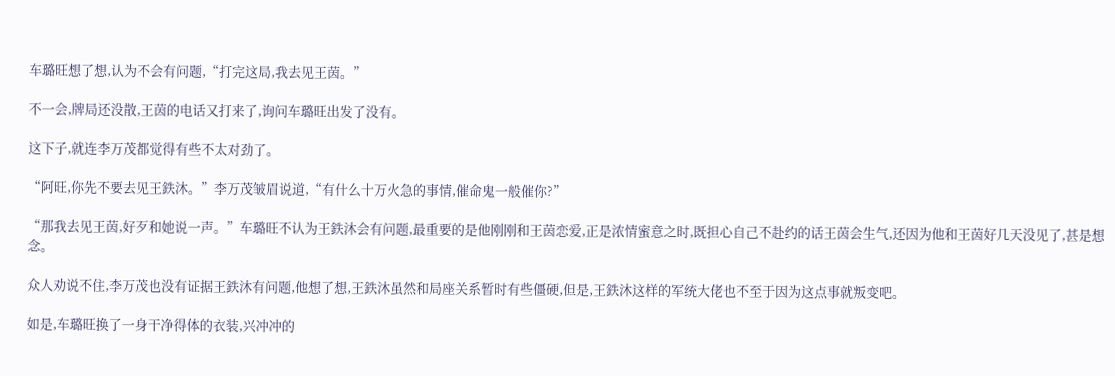车璐旺想了想,认为不会有问题,“打完这局,我去见王茵。”

不一会,牌局还没散,王茵的电话又打来了,询问车璐旺出发了没有。

这下子,就连李万茂都觉得有些不太对劲了。

“阿旺,你先不要去见王鉄沐。”李万茂皱眉说道,“有什么十万火急的事情,催命鬼一般催你?”

“那我去见王茵,好歹和她说一声。”车璐旺不认为王鉄沐会有问题,最重要的是他刚刚和王茵恋爱,正是浓情蜜意之时,既担心自己不赴约的话王茵会生气,还因为他和王茵好几天没见了,甚是想念。

众人劝说不住,李万茂也没有证据王鉄沐有问题,他想了想,王鉄沐虽然和局座关系暂时有些僵硬,但是,王鉄沐这样的军统大佬也不至于因为这点事就叛变吧。

如是,车璐旺换了一身干净得体的衣装,兴冲冲的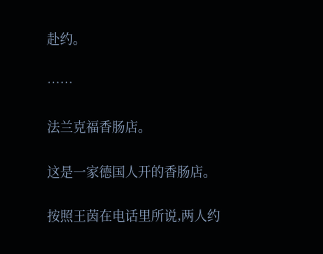赴约。

……

法兰克福香肠店。

这是一家德国人开的香肠店。

按照王茵在电话里所说,两人约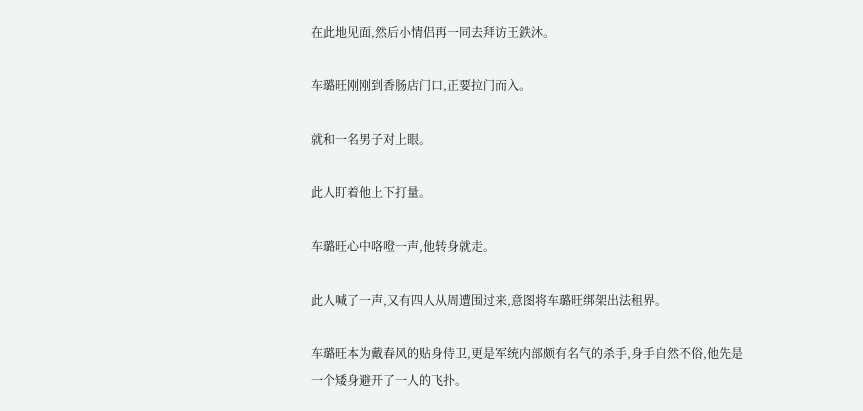在此地见面,然后小情侣再一同去拜访王鉄沐。

车璐旺刚刚到香肠店门口,正要拉门而入。

就和一名男子对上眼。

此人盯着他上下打量。

车璐旺心中咯噔一声,他转身就走。

此人喊了一声,又有四人从周遭围过来,意图将车璐旺绑架出法租界。

车璐旺本为戴春风的贴身侍卫,更是军统内部颇有名气的杀手,身手自然不俗,他先是一个矮身避开了一人的飞扑。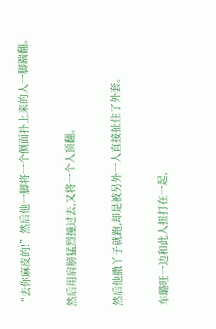“去你麻皮的!”然后他一脚将一个侧面扑上来的人一脚踹翻。

然后用肩膀猛烈撞过去,又将一个人顶翻。

然后他撒丫子就跑,却是被另外一人直接扯住了外套。

车璐旺一边和此人扭打在一起,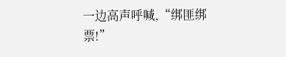一边高声呼喊,“绑匪绑票!”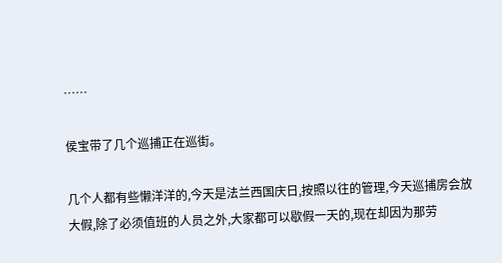……

侯宝带了几个巡捕正在巡街。

几个人都有些懒洋洋的,今天是法兰西国庆日,按照以往的管理,今天巡捕房会放大假,除了必须值班的人员之外,大家都可以歇假一天的,现在却因为那劳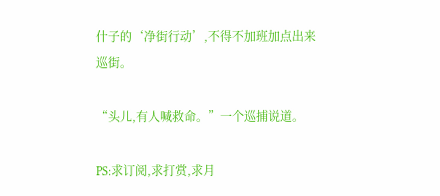什子的‘净街行动’,不得不加班加点出来巡街。

“头儿,有人喊救命。”一个巡捕说道。

PS:求订阅,求打赏,求月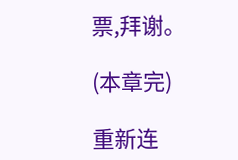票,拜谢。

(本章完)

重新连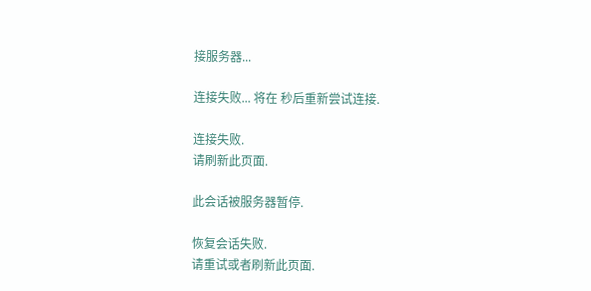接服务器...

连接失败... 将在 秒后重新尝试连接.

连接失败.
请刷新此页面.

此会话被服务器暂停.

恢复会话失败.
请重试或者刷新此页面.